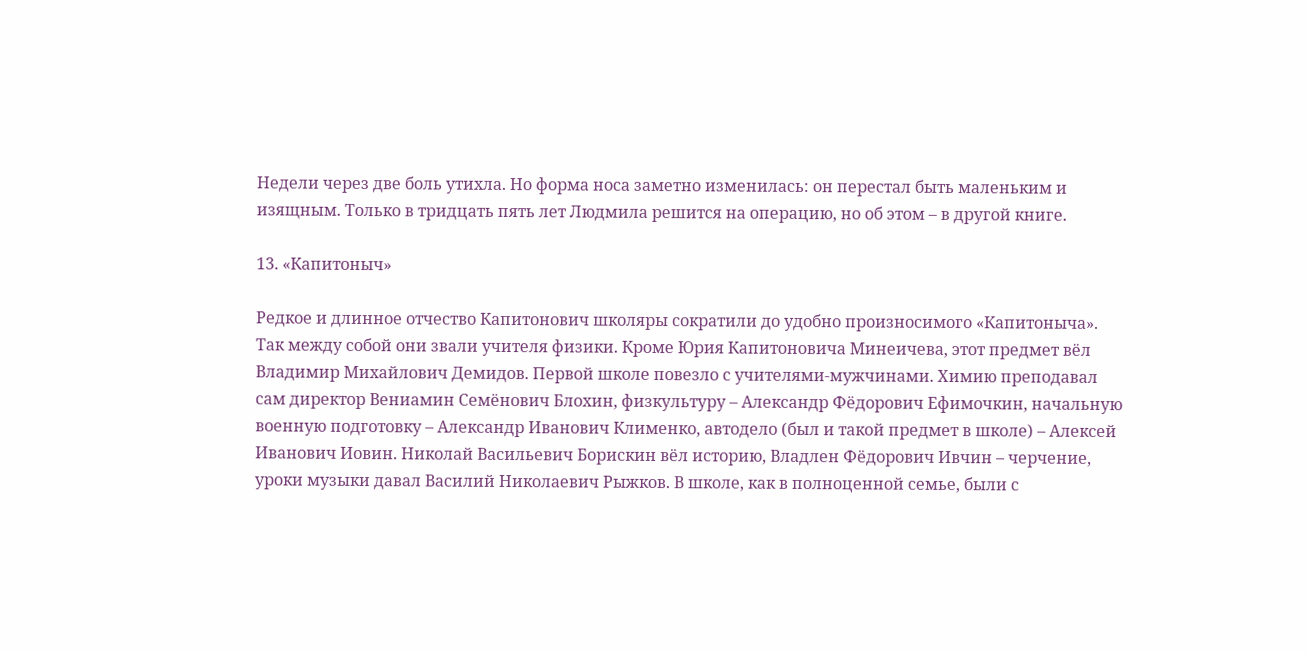Недели через две боль утихла. Но форма носа заметно изменилась: он перестал быть маленьким и изящным. Только в тридцать пять лет Людмила решится на операцию, но об этом – в другой книге.

13. «Капитоныч»

Редкое и длинное отчество Капитонович школяры сократили до удобно произносимого «Капитоныча». Так между собой они звали учителя физики. Кроме Юрия Капитоновича Минеичева, этот предмет вёл Владимир Михайлович Демидов. Первой школе повезло с учителями-мужчинами. Химию преподавал сам директор Вениамин Семёнович Блохин, физкультуру – Александр Фёдорович Ефимочкин, начальную военную подготовку – Александр Иванович Клименко, автодело (был и такой предмет в школе) – Алексей Иванович Иовин. Николай Васильевич Борискин вёл историю, Владлен Фёдорович Ивчин – черчение, уроки музыки давал Василий Николаевич Рыжков. В школе, как в полноценной семье, были с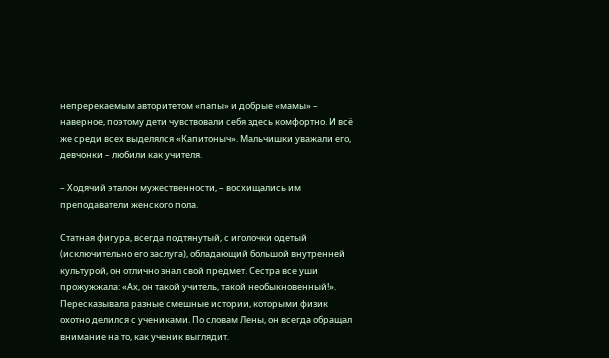непререкаемым авторитетом «папы» и добрые «мамы» – наверное, поэтому дети чувствовали себя здесь комфортно. И всё же среди всех выделялся «Капитоныч». Мальчишки уважали его, девчонки – любили как учителя.

– Ходячий эталон мужественности, – восхищались им преподаватели женского пола.

Статная фигура, всегда подтянутый, с иголочки одетый (исключительно его заслуга), обладающий большой внутренней культурой, он отлично знал свой предмет. Сестра все уши прожужжала: «Ах, он такой учитель, такой необыкновенный!». Пересказывала разные смешные истории, которыми физик охотно делился с учениками. По словам Лены, он всегда обращал внимание на то, как ученик выглядит.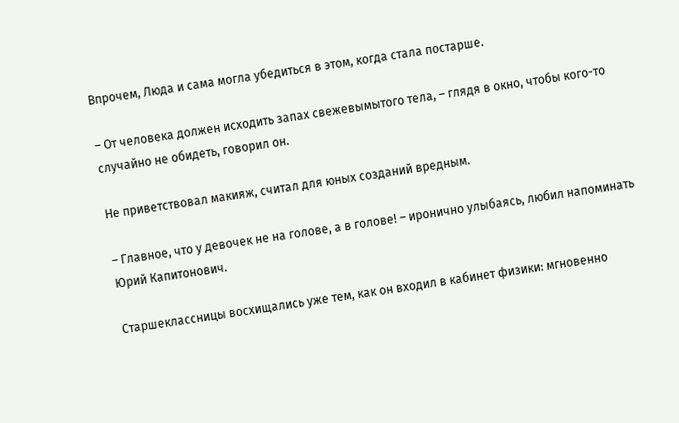Впрочем, Люда и сама могла убедиться в этом, когда стала постарше.

– От человека должен исходить запах свежевымытого тела, – глядя в окно, чтобы кого-то случайно не обидеть, говорил он.

Не приветствовал макияж, считал для юных созданий вредным.

– Главное, что у девочек не на голове, а в голове! – иронично улыбаясь, любил напоминать Юрий Капитонович.

Старшеклассницы восхищались уже тем, как он входил в кабинет физики: мгновенно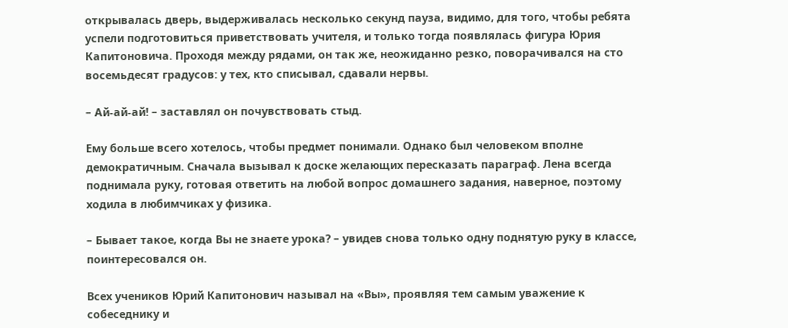открывалась дверь, выдерживалась несколько секунд пауза, видимо, для того, чтобы ребята успели подготовиться приветствовать учителя, и только тогда появлялась фигура Юрия Капитоновича. Проходя между рядами, он так же, неожиданно резко, поворачивался на сто восемьдесят градусов: у тех, кто списывал, сдавали нервы.

– Ай-ай-ай! – заставлял он почувствовать стыд.

Ему больше всего хотелось, чтобы предмет понимали. Однако был человеком вполне демократичным. Сначала вызывал к доске желающих пересказать параграф. Лена всегда поднимала руку, готовая ответить на любой вопрос домашнего задания, наверное, поэтому ходила в любимчиках у физика.

– Бывает такое, когда Вы не знаете урока? – увидев снова только одну поднятую руку в классе, поинтересовался он.

Всех учеников Юрий Капитонович называл на «Вы», проявляя тем самым уважение к собеседнику и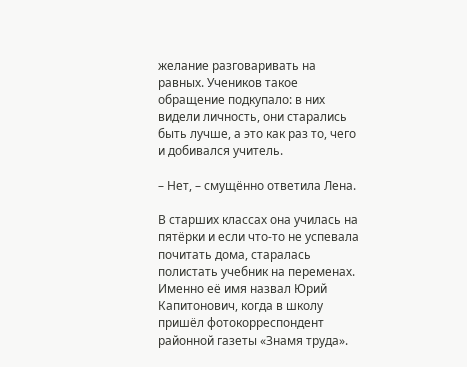желание разговаривать на равных. Учеников такое обращение подкупало: в них видели личность, они старались быть лучше, а это как раз то, чего и добивался учитель.

– Нет, – смущённо ответила Лена.

В старших классах она училась на пятёрки и если что-то не успевала почитать дома, старалась полистать учебник на переменах. Именно её имя назвал Юрий Капитонович, когда в школу пришёл фотокорреспондент районной газеты «Знамя труда».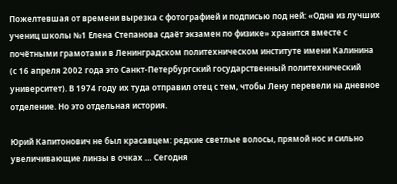Пожелтевшая от времени вырезка с фотографией и подписью под ней: «Одна из лучших учениц школы №1 Елена Степанова сдаёт экзамен по физике» хранится вместе с почётными грамотами в Ленинградском политехническом институте имени Калинина (с 16 апреля 2002 года это Санкт-Петербургский государственный политехнический университет). В 1974 году их туда отправил отец с тем, чтобы Лену перевели на дневное отделение. Но это отдельная история.

Юрий Капитонович не был красавцем: редкие светлые волосы, прямой нос и сильно увеличивающие линзы в очках … Сегодня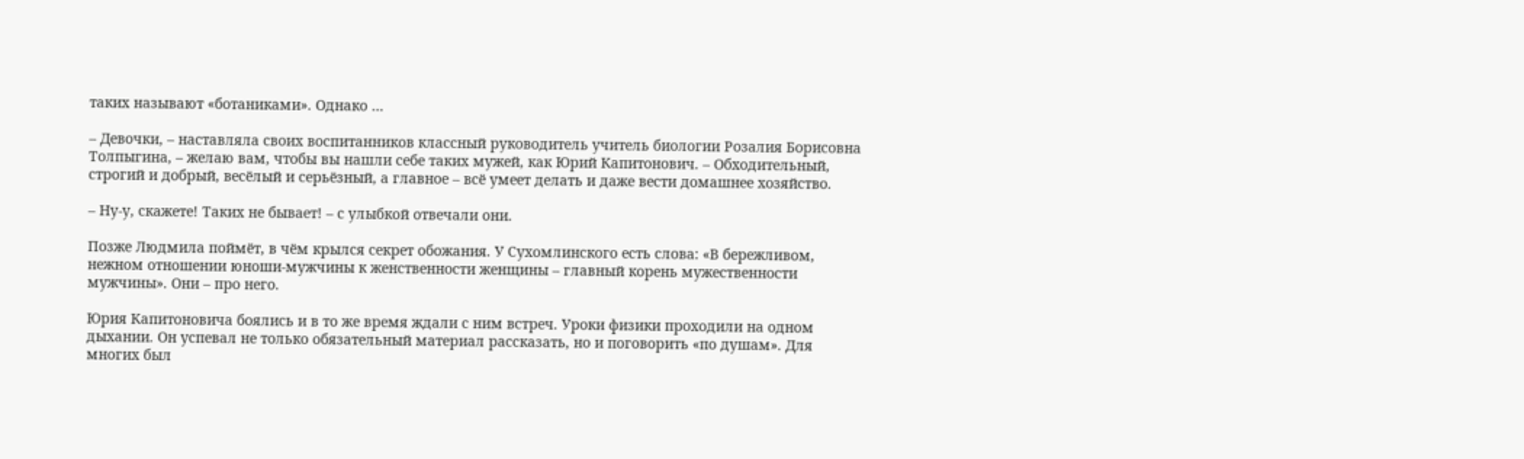таких называют «ботаниками». Однако …

– Девочки, – наставляла своих воспитанников классный руководитель учитель биологии Розалия Борисовна Толпыгина, – желаю вам, чтобы вы нашли себе таких мужей, как Юрий Капитонович. – Обходительный, строгий и добрый, весёлый и серьёзный, а главное – всё умеет делать и даже вести домашнее хозяйство.

– Ну-у, скажете! Таких не бывает! – с улыбкой отвечали они.

Позже Людмила поймёт, в чём крылся секрет обожания. У Сухомлинского есть слова: «В бережливом, нежном отношении юноши-мужчины к женственности женщины – главный корень мужественности мужчины». Они – про него.

Юрия Капитоновича боялись и в то же время ждали с ним встреч. Уроки физики проходили на одном дыхании. Он успевал не только обязательный материал рассказать, но и поговорить «по душам». Для многих был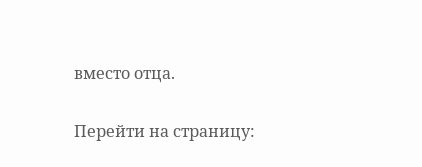вместо отца.

Перейти на страницу: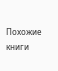Похожие книги